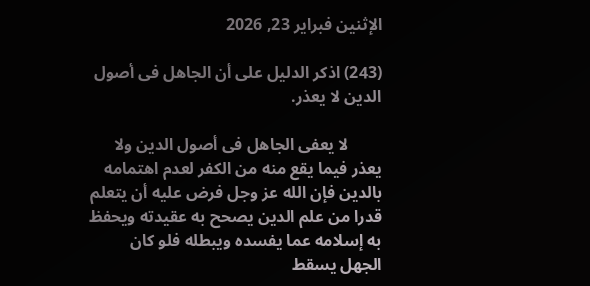الإثنين فبراير 23, 2026

(243) اذكر الدليل على أن الجاهل فى أصول الدين لا يعذر.

        لا يعفى الجاهل فى أصول الدين ولا يعذر فيما يقع منه من الكفر لعدم اهتمامه بالدين فإن الله عز وجل فرض عليه أن يتعلم قدرا من علم الدين يصحح به عقيدته ويحفظ به إسلامه عما يفسده ويبطله فلو كان الجهل يسقط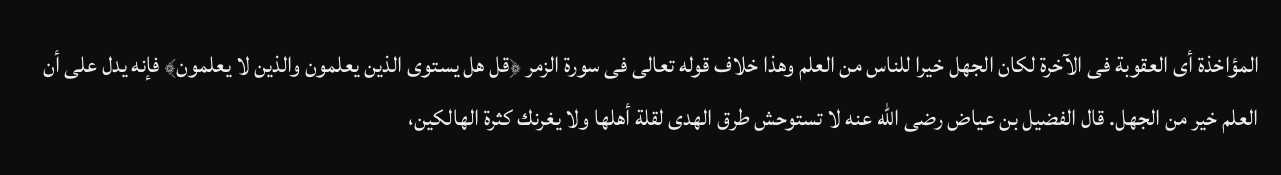المؤاخذة أى العقوبة فى الآخرة لكان الجهل خيرا للناس من العلم وهذا خلاف قوله تعالى فى سورة الزمر ﴿قل هل يستوى الذين يعلمون والذين لا يعلمون﴾ فإنه يدل على أن العلم خير من الجهل. قال الفضيل بن عياض رضى الله عنه لا تستوحش طرق الهدى لقلة أهلها ولا يغرنك كثرة الهالكين،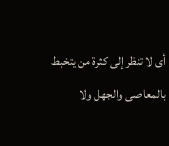أى لا تنظر إلى كثرة من يتخبط بالمعاصى والجهل ولا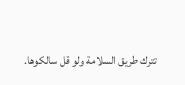تترك طريق السلامة ولو قل سالكوها.